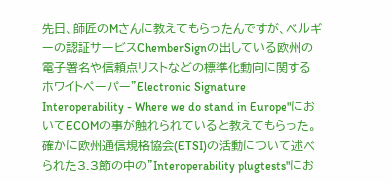先日、師匠のMさんに教えてもらったんですが、ベルギーの認証サービスChemberSignの出している欧州の電子署名や信頼点リストなどの標準化動向に関するホワイトペーパー"Electronic Signature Interoperability - Where we do stand in Europe"においてECOMの事が触れられていると教えてもらった。
確かに欧州通信規格協会(ETSI)の活動について述べられた3.3節の中の"Interoperability plugtests"にお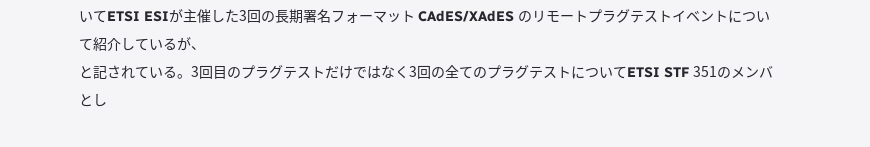いてETSI ESIが主催した3回の長期署名フォーマット CAdES/XAdES のリモートプラグテストイベントについて紹介しているが、
と記されている。3回目のプラグテストだけではなく3回の全てのプラグテストについてETSI STF 351のメンバとし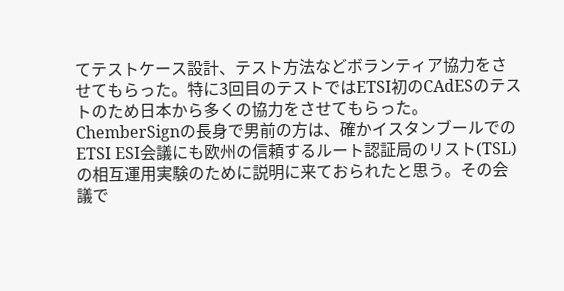てテストケース設計、テスト方法などボランティア協力をさせてもらった。特に3回目のテストではETSI初のCAdESのテストのため日本から多くの協力をさせてもらった。
ChemberSignの長身で男前の方は、確かイスタンブールでのETSI ESI会議にも欧州の信頼するルート認証局のリスト(TSL)の相互運用実験のために説明に来ておられたと思う。その会議で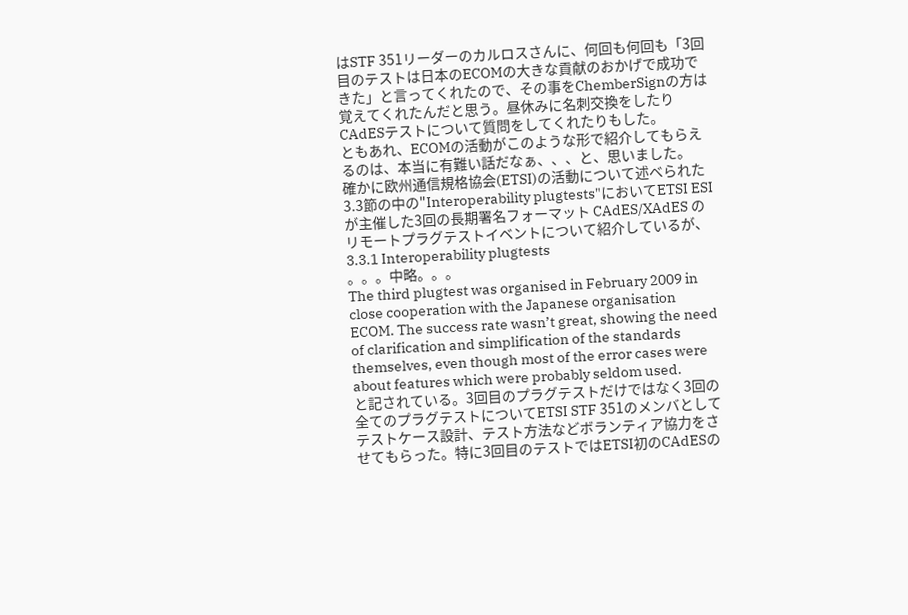はSTF 351リーダーのカルロスさんに、何回も何回も「3回目のテストは日本のECOMの大きな貢献のおかげで成功できた」と言ってくれたので、その事をChemberSignの方は覚えてくれたんだと思う。昼休みに名刺交換をしたりCAdESテストについて質問をしてくれたりもした。
ともあれ、ECOMの活動がこのような形で紹介してもらえるのは、本当に有難い話だなぁ、、、と、思いました。
確かに欧州通信規格協会(ETSI)の活動について述べられた3.3節の中の"Interoperability plugtests"においてETSI ESIが主催した3回の長期署名フォーマット CAdES/XAdES のリモートプラグテストイベントについて紹介しているが、
3.3.1 Interoperability plugtests
。。。中略。。。
The third plugtest was organised in February 2009 in close cooperation with the Japanese organisation ECOM. The success rate wasn’t great, showing the need of clarification and simplification of the standards themselves, even though most of the error cases were about features which were probably seldom used.
と記されている。3回目のプラグテストだけではなく3回の全てのプラグテストについてETSI STF 351のメンバとしてテストケース設計、テスト方法などボランティア協力をさせてもらった。特に3回目のテストではETSI初のCAdESの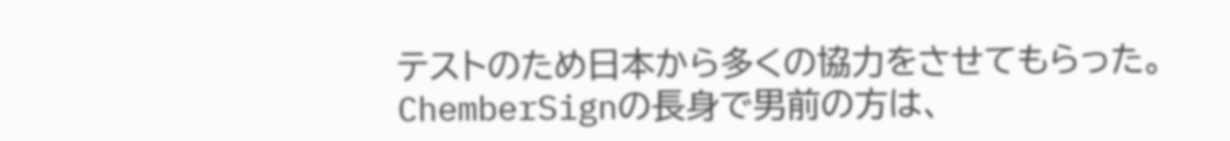テストのため日本から多くの協力をさせてもらった。
ChemberSignの長身で男前の方は、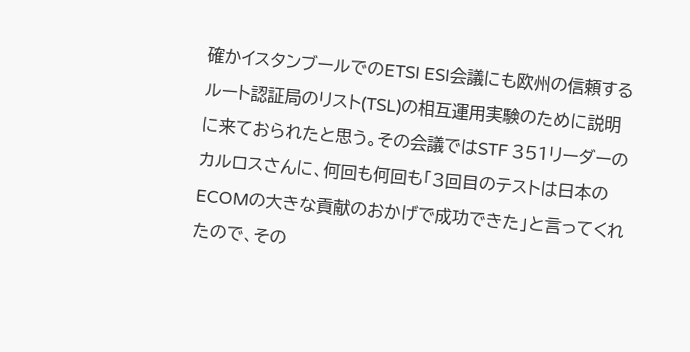確かイスタンブールでのETSI ESI会議にも欧州の信頼するルート認証局のリスト(TSL)の相互運用実験のために説明に来ておられたと思う。その会議ではSTF 351リーダーのカルロスさんに、何回も何回も「3回目のテストは日本のECOMの大きな貢献のおかげで成功できた」と言ってくれたので、その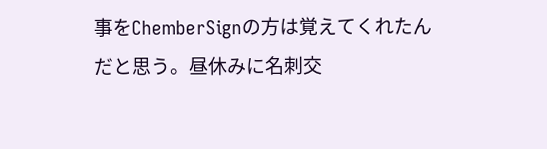事をChemberSignの方は覚えてくれたんだと思う。昼休みに名刺交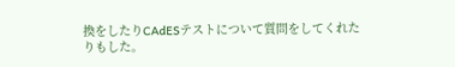換をしたりCAdESテストについて質問をしてくれたりもした。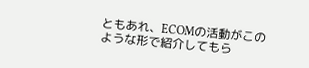ともあれ、ECOMの活動がこのような形で紹介してもら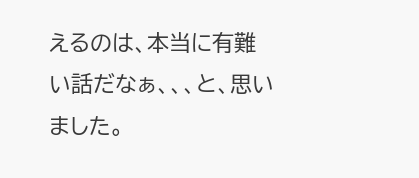えるのは、本当に有難い話だなぁ、、、と、思いました。